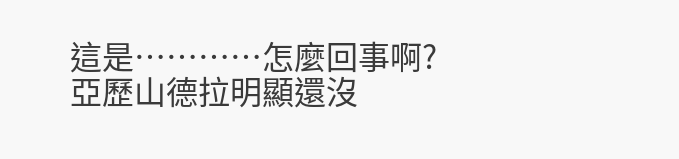這是…………怎麼回事啊?
亞歷山德拉明顯還沒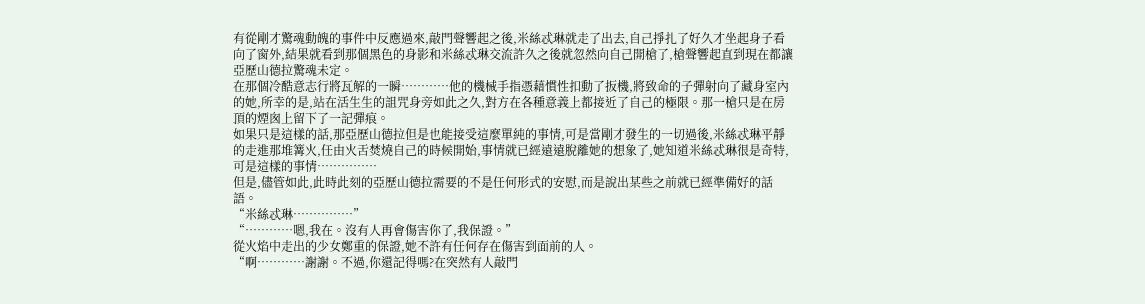有從剛才驚魂動魄的事件中反應過來,敲門聲響起之後,米絲忒琳就走了出去,自己掙扎了好久才坐起身子看向了窗外,結果就看到那個黑色的身影和米絲忒琳交流許久之後就忽然向自己開槍了,槍聲響起直到現在都讓亞歷山德拉驚魂未定。
在那個冷酷意志行將瓦解的一瞬…………他的機械手指憑藉慣性扣動了扳機,將致命的子彈射向了藏身室內的她,所幸的是,站在活生生的詛咒身旁如此之久,對方在各種意義上都接近了自己的極限。那一槍只是在房頂的煙囪上留下了一記彈痕。
如果只是這樣的話,那亞歷山德拉但是也能接受這麼單純的事情,可是當剛才發生的一切過後,米絲忒琳平靜的走進那堆篝火,任由火舌焚燒自己的時候開始,事情就已經遠遠脫離她的想象了,她知道米絲忒琳很是奇特,可是這樣的事情……………
但是,儘管如此,此時此刻的亞歷山德拉需要的不是任何形式的安慰,而是說出某些之前就已經準備好的話語。
“米絲忒琳……………”
“…………嗯,我在。沒有人再會傷害你了,我保證。”
從火焰中走出的少女鄭重的保證,她不許有任何存在傷害到面前的人。
“啊…………謝謝。不過,你還記得嗎?在突然有人敲門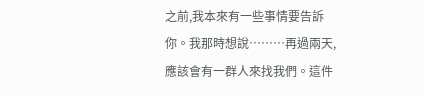之前,我本來有一些事情要告訴你。我那時想說………再過兩天,應該會有一群人來找我們。這件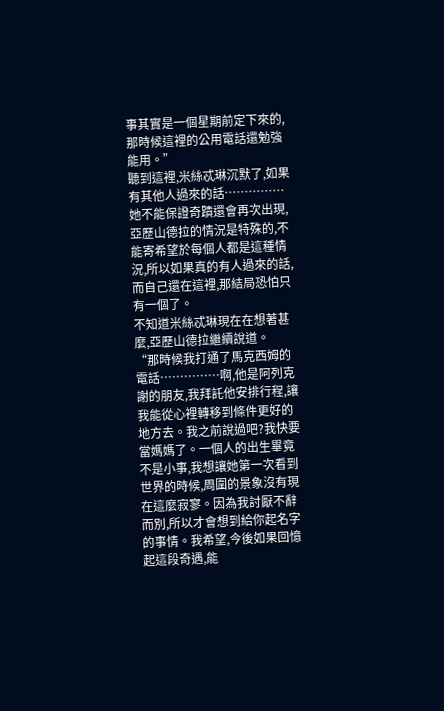事其實是一個星期前定下來的,那時候這裡的公用電話還勉強能用。”
聽到這裡,米絲忒琳沉默了,如果有其他人過來的話……………她不能保證奇蹟還會再次出現,亞歷山德拉的情況是特殊的,不能寄希望於每個人都是這種情況,所以如果真的有人過來的話,而自己還在這裡,那結局恐怕只有一個了。
不知道米絲忒琳現在在想著甚麼,亞歷山德拉繼續說道。
“那時候我打通了馬克西姆的電話……………啊,他是阿列克謝的朋友,我拜託他安排行程,讓我能從心裡轉移到條件更好的地方去。我之前說過吧?我快要當媽媽了。一個人的出生畢竟不是小事,我想讓她第一次看到世界的時候,周圍的景象沒有現在這麼寂寥。因為我討厭不辭而別,所以才會想到給你起名字的事情。我希望,今後如果回憶起這段奇遇,能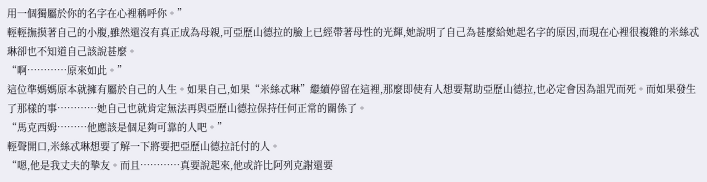用一個獨屬於你的名字在心裡稱呼你。”
輕輕撫摸著自己的小腹,雖然還沒有真正成為母親,可亞歷山德拉的臉上已經帶著母性的光輝,她說明了自己為甚麼給她起名字的原因,而現在心裡很複雜的米絲忒琳卻也不知道自己該說甚麼。
“啊…………原來如此。”
這位準媽媽原本就擁有屬於自己的人生。如果自己,如果“米絲忒琳”繼續停留在這裡,那麼即使有人想要幫助亞歷山德拉,也必定會因為詛咒而死。而如果發生了那樣的事…………她自己也就肯定無法再與亞歷山德拉保持任何正常的關係了。
“馬克西姆………他應該是個足夠可靠的人吧。”
輕聲開口,米絲忒琳想要了解一下將要把亞歷山德拉託付的人。
“嗯,他是我丈夫的摯友。而且…………真要說起來,他或許比阿列克謝還要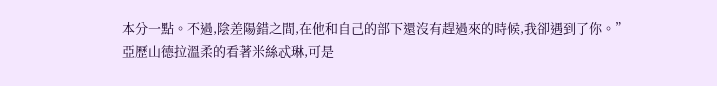本分一點。不過,陰差陽錯之間,在他和自己的部下還沒有趕過來的時候,我卻遇到了你。”
亞歷山德拉溫柔的看著米絲忒琳,可是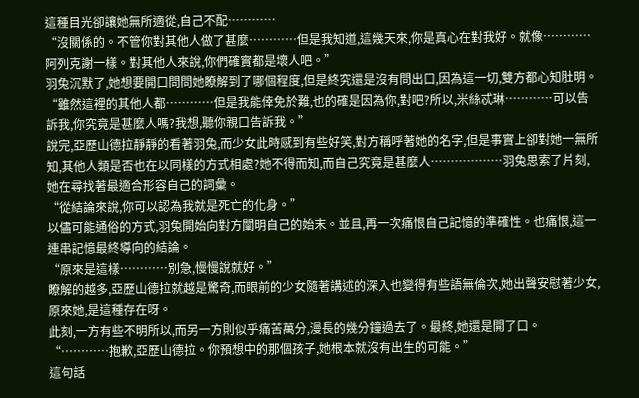這種目光卻讓她無所適從,自己不配…………
“沒關係的。不管你對其他人做了甚麼…………但是我知道,這幾天來,你是真心在對我好。就像…………阿列克謝一樣。對其他人來說,你們確實都是壞人吧。”
羽兔沉默了,她想要開口問問她瞭解到了哪個程度,但是終究還是沒有問出口,因為這一切,雙方都心知肚明。
“雖然這裡的其他人都…………但是我能倖免於難,也的確是因為你,對吧?所以,米絲忒琳…………可以告訴我,你究竟是甚麼人嗎?我想,聽你親口告訴我。”
說完,亞歷山德拉靜靜的看著羽兔,而少女此時感到有些好笑,對方稱呼著她的名字,但是事實上卻對她一無所知,其他人類是否也在以同樣的方式相處?她不得而知,而自己究竟是甚麼人………………羽兔思索了片刻,她在尋找著最適合形容自己的詞彙。
“從結論來說,你可以認為我就是死亡的化身。”
以儘可能通俗的方式,羽兔開始向對方闡明自己的始末。並且,再一次痛恨自己記憶的準確性。也痛恨,這一連串記憶最終導向的結論。
“原來是這樣…………別急,慢慢說就好。”
瞭解的越多,亞歷山德拉就越是驚奇,而眼前的少女隨著講述的深入也變得有些語無倫次,她出聲安慰著少女,原來她,是這種存在呀。
此刻,一方有些不明所以,而另一方則似乎痛苦萬分,漫長的幾分鐘過去了。最終,她還是開了口。
“…………抱歉,亞歷山德拉。你預想中的那個孩子,她根本就沒有出生的可能。”
這句話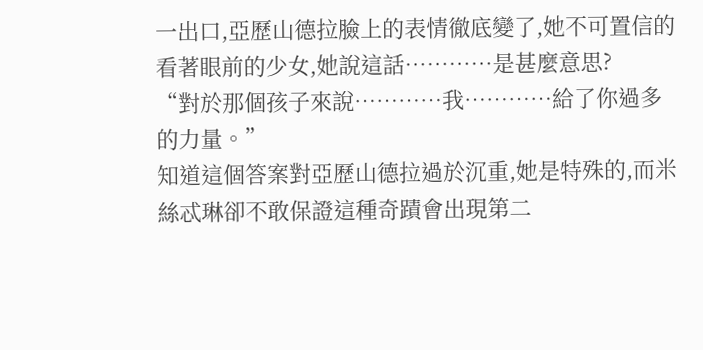一出口,亞歷山德拉臉上的表情徹底變了,她不可置信的看著眼前的少女,她說這話…………是甚麼意思?
“對於那個孩子來說…………我…………給了你過多的力量。”
知道這個答案對亞歷山德拉過於沉重,她是特殊的,而米絲忒琳卻不敢保證這種奇蹟會出現第二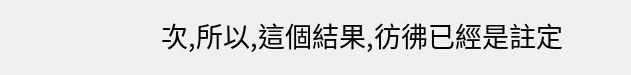次,所以,這個結果,彷彿已經是註定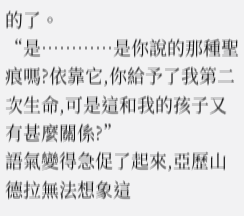的了。
“是…………是你說的那種聖痕嗎?依靠它,你給予了我第二次生命,可是這和我的孩子又有甚麼關係?”
語氣變得急促了起來,亞歷山德拉無法想象這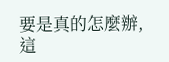要是真的怎麼辦,這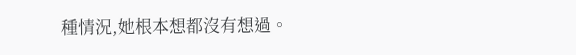種情況,她根本想都沒有想過。